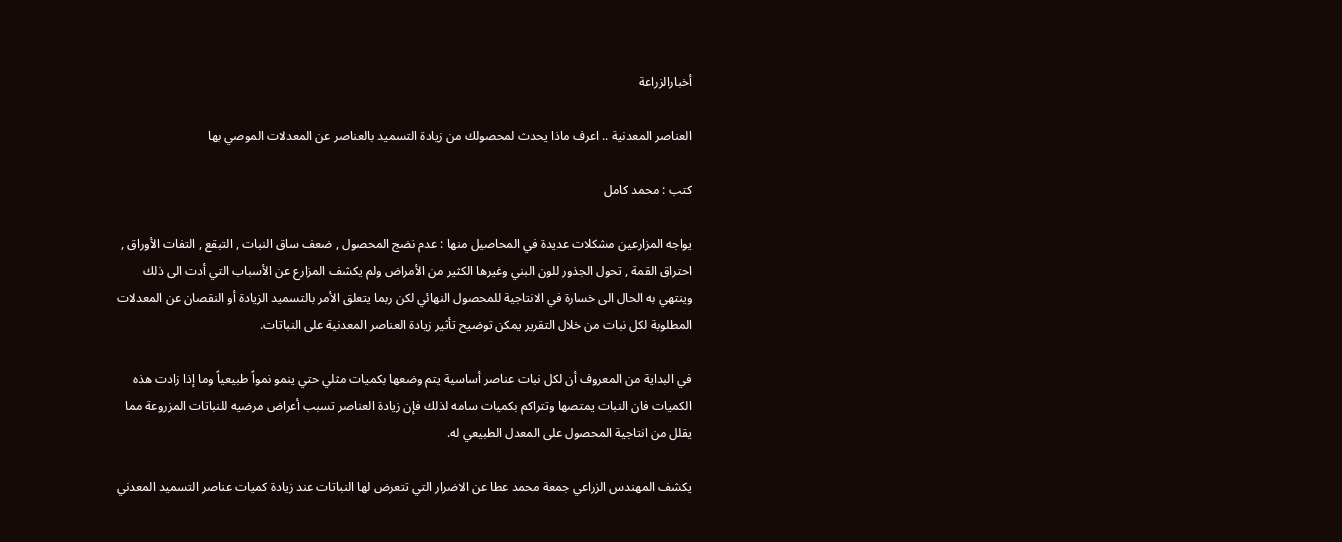أخبارالزراعة

العناصر المعدنية .. اعرف ماذا يحدث لمحصولك من زيادة التسميد بالعناصر عن المعدلات الموصي بها

كتب : محمد كامل

يواجه المزارعين مشكلات عديدة في المحاصيل منها : عدم نضج المحصول , ضعف ساق النبات , التبقع , التفات الأوراق , احتراق القمة , تحول الجذور للون البني وغيرها الكثير من الأمراض ولم يكشف المزارع عن الأسباب التي أدت الى ذلك وينتهي به الحال الى خسارة في الانتاجية للمحصول النهائي لكن ربما يتعلق الأمر بالتسميد الزيادة أو النقصان عن المعدلات المطلوبة لكل نبات من خلال التقرير يمكن توضيح تأثير زيادة العناصر المعدنية على النباتات.

في البداية من المعروف أن لكل نبات عناصر أساسية يتم وضعها بكميات مثلي حتي ينمو نمواً طبيعياً وما إذا زادت هذه الكميات فان النبات يمتصها وتتراكم بكميات سامه لذلك فإن زيادة العناصر تسبب أعراض مرضيه للنباتات المزروعة مما يقلل من انتاجية المحصول على المعدل الطبيعي له.

يكشف المهندس الزراعي جمعة محمد عطا عن الاضرار التي تتعرض لها النباتات عند زيادة كميات عناصر التسميد المعدني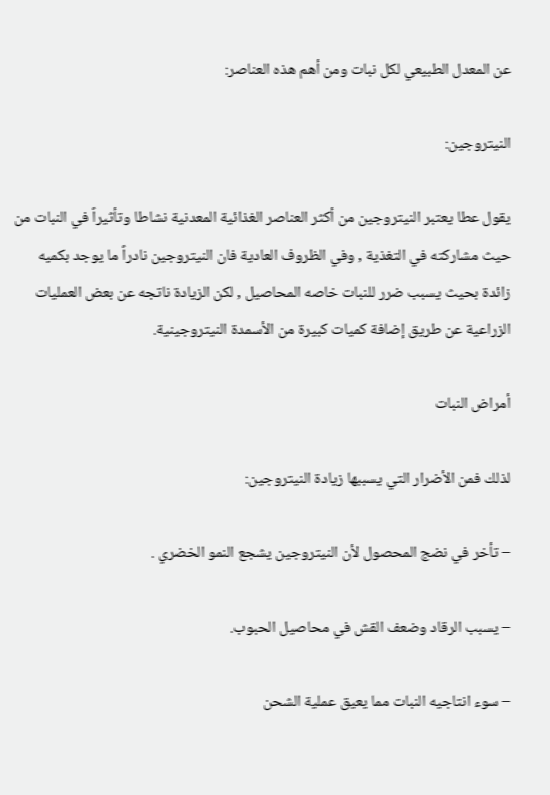عن المعدل الطبيعي لكل نبات ومن أهم هذه العناصر:

النيتروجين:

يقول عطا يعتبر النيتروجين من أكثر العناصر الغذائية المعدنية نشاطا وتأثيراً في النبات من حيث مشاركته في التغذية , وفي الظروف العادية فان النيتروجين نادراً ما يوجد بكميه زائدة بحيث يسبب ضرر للنبات خاصه المحاصيل , لكن الزيادة ناتجه عن بعض العمليات الزراعية عن طريق إضافة كميات كبيرة من الأسمدة النيتروجينية.

أمراض النبات

لذلك فمن الأضرار التي يسببها زيادة النيتروجين:

– تأخر في نضج المحصول لأن النيتروجين يشجع النمو الخضري .

– يسبب الرقاد وضعف القش في محاصيل الحبوب.

– سوء انتاجيه النبات مما يعيق عملية الشحن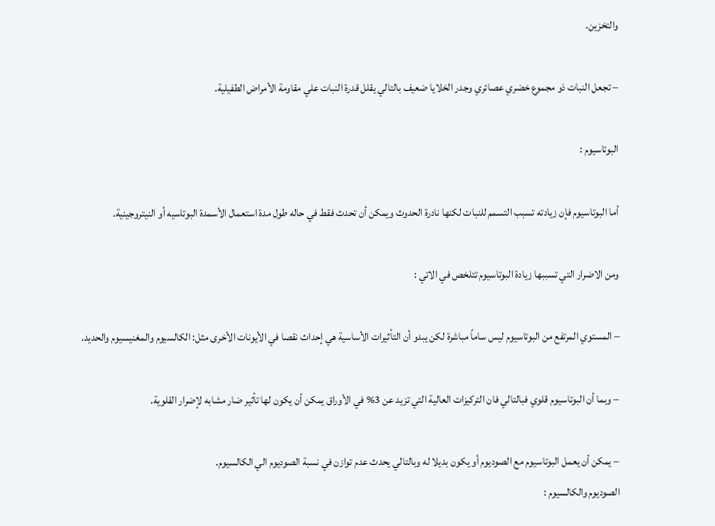والتخزين.

– تجعل النبات ذو مجموع خضري عصائري وجدر الخلايا ضعيف بالتالي يقلل قدرة النبات علي مقاومة الأمراض الطفيلية.

البوتاسيوم :

أما البوتاسيوم فإن زيادته تسبب التسمم للنبات لكنها نادرة الحدوث ويمكن أن تحدث فقط في حاله طول مدة استعمال الأسمدة البوتاسيه أو النيتروجينية.

ومن الاضرار التي تسببها زيادة البوتاسيوم تتلخص في الاتي :

– المستوي المرتفع من البوتاسيوم ليس ساماً مباشرة لكن يبدو أن التأثيرات الأساسية هي إحداث نقصا في الأيونات الأخرى مثل: الكالسيوم والمغنيسيوم والحديد.

– وبما أن البوتاسيوم قلوي فبالتالي فان التركيزات العالية التي تزيد عن 3% في الأوراق يمكن أن يكون لها تأثير ضار مشابه لإضرار القلوية.

– يمكن أن يعمل البوتاسيوم مع الصوديوم أو يكون بديلا له وبالتالي يحدث عدم توازن في نسبة الصوديوم الي الكالسيوم.
الصوديوم والكالسيوم :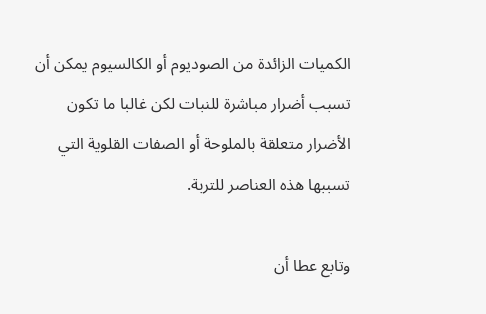الكميات الزائدة من الصوديوم أو الكالسيوم يمكن أن تسبب أضرار مباشرة للنبات لكن غالبا ما تكون الأضرار متعلقة بالملوحة أو الصفات القلوية التي تسببها هذه العناصر للتربة.

وتابع عطا أن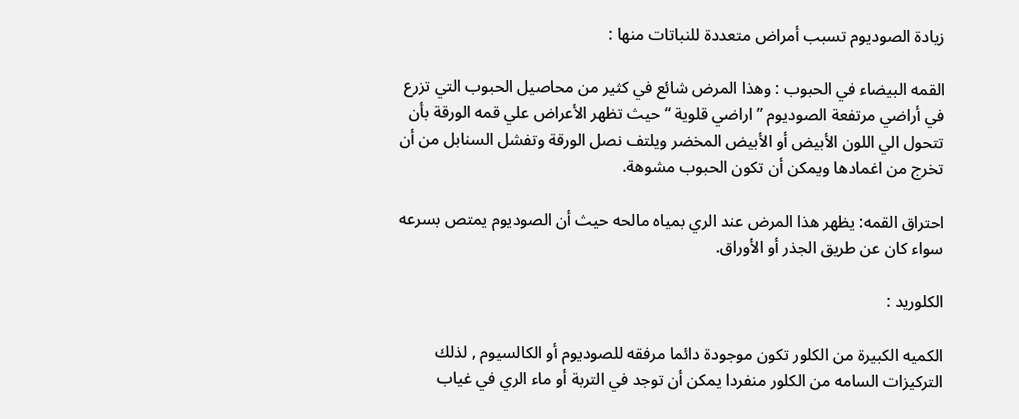زيادة الصوديوم تسبب أمراض متعددة للنباتات منها :

القمه البيضاء في الحبوب : وهذا المرض شائع في كثير من محاصيل الحبوب التي تزرع في أراضي مرتفعة الصوديوم ” اراضي قلوية “حيث تظهر الأعراض علي قمه الورقة بأن تتحول الي اللون الأبيض أو الأبيض المخضر ويلتف نصل الورقة وتفشل السنابل من أن تخرج من اغمادها ويمكن أن تكون الحبوب مشوهة.

احتراق القمه: يظهر هذا المرض عند الري بمياه مالحه حيث أن الصوديوم يمتص بسرعه سواء كان عن طريق الجذر أو الأوراق.

الكلوريد :

الكميه الكبيرة من الكلور تكون موجودة دائما مرفقه للصوديوم أو الكالسيوم , لذلك التركيزات السامه من الكلور منفردا يمكن أن توجد في التربة أو ماء الري في غياب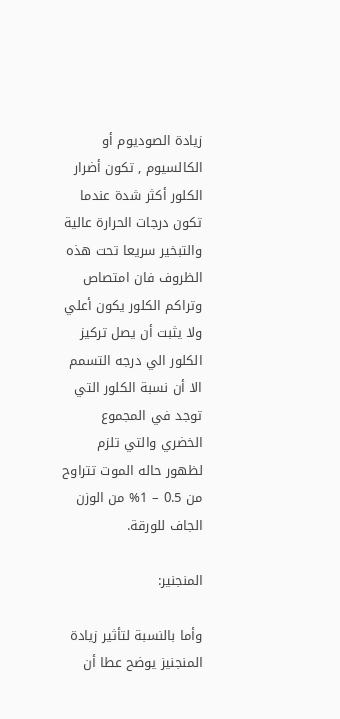زيادة الصوديوم أو الكالسيوم , تكون أضرار الكلور أكثر شدة عندما تكون درجات الحرارة عالية والتبخير سريعا تحت هذه الظروف فان امتصاص وتراكم الكلور يكون أعلي ولا يثبت أن يصل تركيز الكلور الي درجه التسمم الا أن نسبة الكلور التي توجد في المجموع الخضري والتي تلزم لظهور حاله الموت تتراوح من 0.5 – 1% من الوزن الجاف للورقة.

المنجنير:

وأما بالنسبة لتأثير زيادة المنجنيز يوضح عطا أن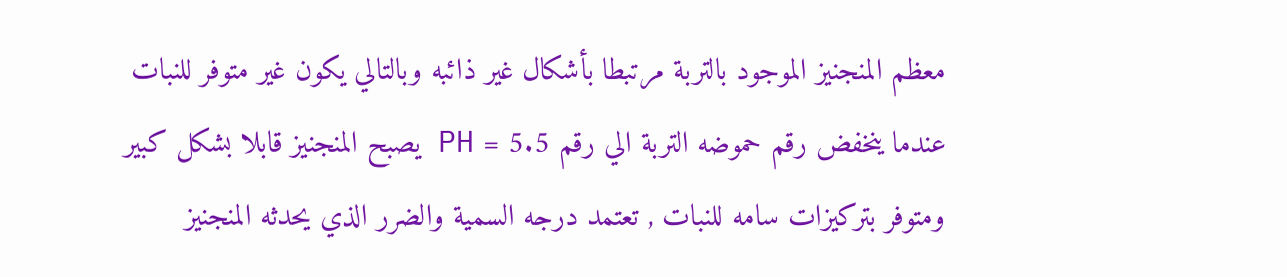معظم المنجنيز الموجود بالتربة مرتبطا بأشكال غير ذائبه وبالتالي يكون غير متوفر للنبات عندما ينخفض رقم حموضه التربة الي رقم 5.5 = PH يصبح المنجنيز قابلا بشكل كبير ومتوفر بتركيزات سامه للنبات , تعتمد درجه السمية والضرر الذي يحدثه المنجنيز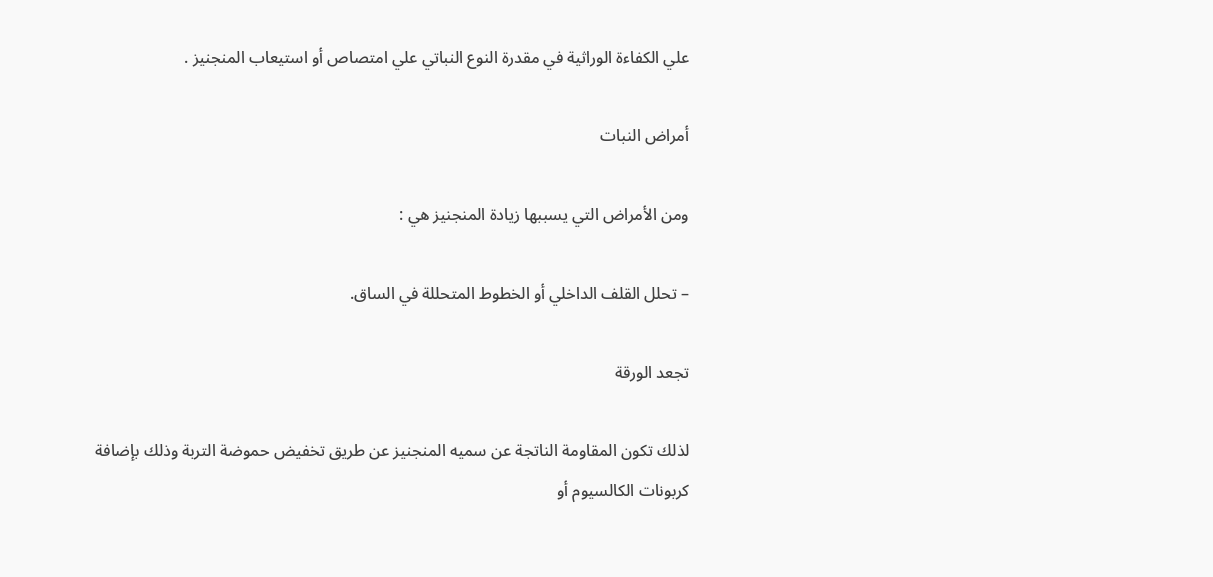علي الكفاءة الوراثية في مقدرة النوع النباتي علي امتصاص أو استيعاب المنجنيز .

أمراض النبات

ومن الأمراض التي يسببها زيادة المنجنيز هي :

– تحلل القلف الداخلي أو الخطوط المتحللة في الساق.

تجعد الورقة

لذلك تكون المقاومة الناتجة عن سميه المنجنيز عن طريق تخفيض حموضة التربة وذلك بإضافة كربونات الكالسيوم أو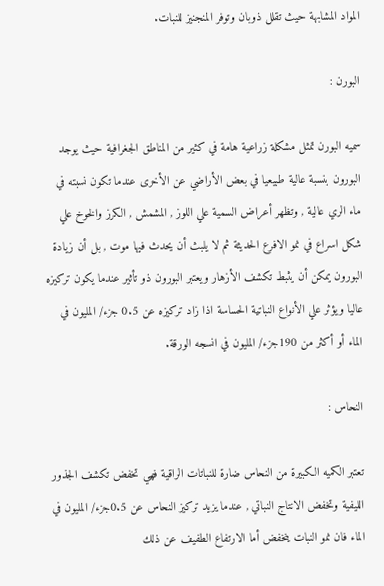المواد المشابهة حيث تقلل ذوبان وتوفر المنجنيز للنبات.

البورن :

سميه البورن تمثل مشكلة زراعية هامة في كثير من المناطق الجغرافية حيث يوجد البورون بنسبة عالية طبيعيا في بعض الأراضي عن الأخرى عندما تكون نسبته في ماء الري عالية , وتظهر أعراض السمية علي اللوز , المشمش , الكرز والخوخ علي شكل اسراع في نمو الافرع الحديثة ثم لا يلبث أن يحدث فيها موت , بل أن زيادة البورون يمكن أن يثبط تكشف الأزهار ويعتبر البورون ذو تأثير عندما يكون تركيزه عاليا ويؤثر علي الأنواع النباتية الحساسة اذا زاد تركيزه عن 0.5 جزء/ المليون في الماء أو أكثر من 190جزء/ المليون في انسجه الورقة.

النحاس :

تعتبر الكميه الكبيرة من النحاس ضارة للنباتات الراقية فهي تخفض تكشف الجذور الليفية وتخفض الانتاج النباتي , عندما يزيد تركيز النحاس عن 0.5جزء/ المليون في الماء فان نمو النبات ينخفض أما الارتفاع الطفيف عن ذلك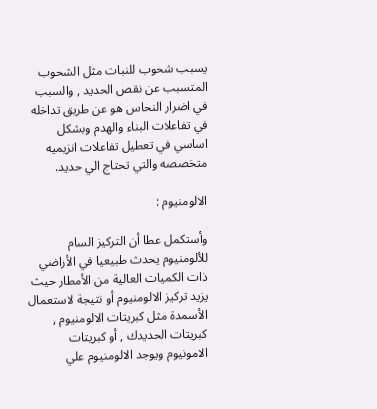يسبب شحوب للنبات مثل الشحوب المتسبب عن نقص الحديد , والسبب في اضرار النحاس هو عن طريق تداخله في تفاعلات البناء والهدم وبشكل اساسي في تعطيل تفاعلات انزيميه متخصصه والتي تحتاج الي حديد.

الالومنيوم :

وأستكمل عطا أن التركيز السام للألومنيوم يحدث طبيعيا في الأراضي ذات الكميات العالية من الأمطار حيث يزيد تركيز الالومنيوم أو نتيجة لاستعمال الأسمدة مثل كبريتات الالومنيوم , كبريتات الحديدك , أو كبريتات الامونيوم ويوجد الالومنيوم علي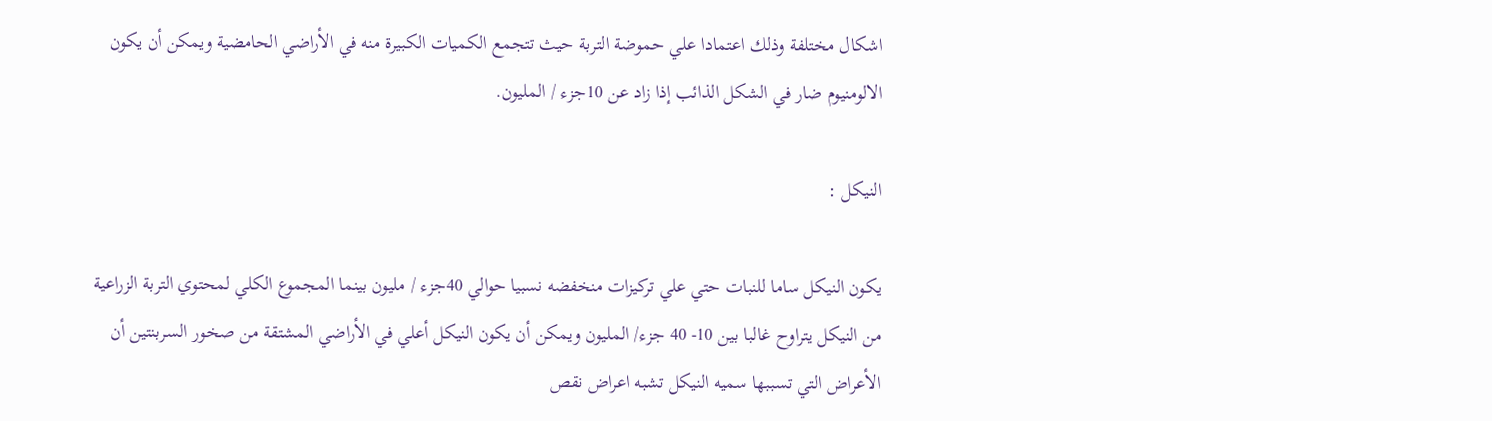اشكال مختلفة وذلك اعتمادا علي حموضة التربة حيث تتجمع الكميات الكبيرة منه في الأراضي الحامضية ويمكن أن يكون الالومنيوم ضار في الشكل الذائب إذا زاد عن 10جزء / المليون.

النيكل :

يكون النيكل ساما للنبات حتي علي تركيزات منخفضه نسبيا حوالي 40جزء / مليون بينما المجموع الكلي لمحتوي التربة الزراعية من النيكل يتراوح غالبا بين 10- 40 جزء/ المليون ويمكن أن يكون النيكل أعلي في الأراضي المشتقة من صخور السربنتين أن الأعراض التي تسببها سميه النيكل تشبه اعراض نقص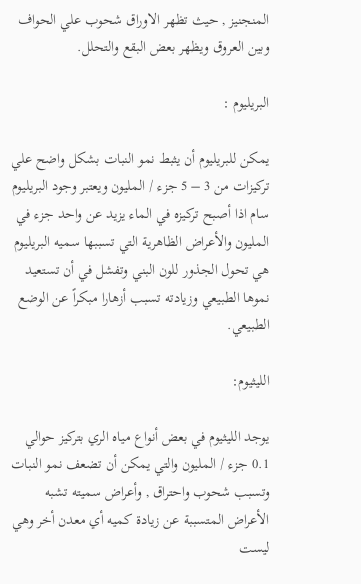المنجنيز , حيث تظهر الاوراق شحوب علي الحواف وبين العروق ويظهر بعض البقع والتحلل.

البريليوم :

يمكن للبريليوم أن يثبط نمو النبات بشكل واضح علي تركيزات من 3 – 5 جزء / المليون ويعتبر وجود البريليوم سام اذا أصبح تركيزه في الماء يزيد عن واحد جزء في المليون والأعراض الظاهرية التي تسببها سميه البريليوم هي تحول الجذور للون البني وتفشل في أن تستعيد نموها الطبيعي وزيادته تسبب أزهارا مبكراً عن الوضع الطبيعي.

الليثيوم:

يوجد الليثيوم في بعض أنواع مياه الري بتركيز حوالي 0.1 جزء / المليون والتي يمكن أن تضعف نمو النبات وتسبب شحوب واحتراق , وأعراض سميته تشبه الأعراض المتسببة عن زيادة كميه أي معدن أخر وهي ليست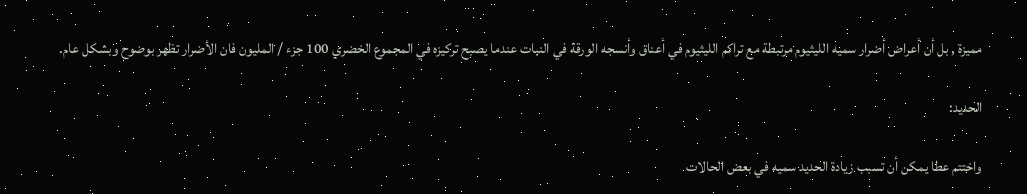مميزة , بل أن أعراض أضرار سميه الليثيوم مرتبطة مع تراكم الليثيوم في أعناق وأنسجه الورقة في النبات عندما يصبح تركيزه في المجموع الخضري 100 جزء / المليون فان الأضرار تظهر بوضوح وبشكل عام.

الحديد:

واختتم عطا يمكن أن تسبب زيادة الحديد سميه في بعض الحالات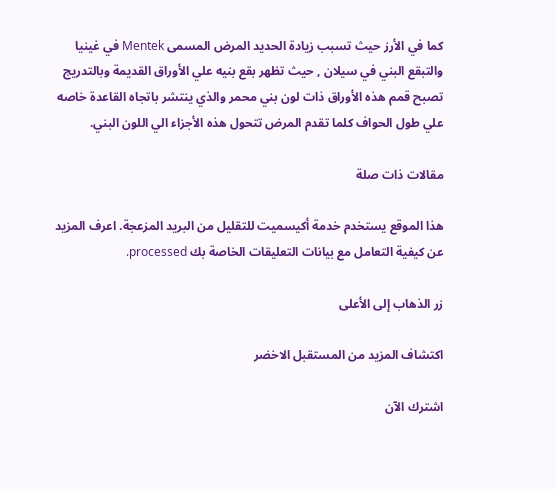كما في الأرز حيث تسبب زيادة الحديد المرض المسمى Mentek في غينيا والتبقع البني في سيلان , حيث تظهر بقع بنيه علي الأوراق القديمة وبالتدريج تصبح قمم هذه الأوراق ذات لون بني محمر والذي ينتشر باتجاه القاعدة خاصه علي طول الحواف كلما تقدم المرض تتحول هذه الأجزاء الي اللون البني.

مقالات ذات صلة

هذا الموقع يستخدم خدمة أكيسميت للتقليل من البريد المزعجة. اعرف المزيد عن كيفية التعامل مع بيانات التعليقات الخاصة بك processed.

زر الذهاب إلى الأعلى

اكتشاف المزيد من المستقبل الاخضر

اشترك الآن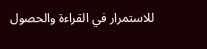للاستمرار في القراءة والحصول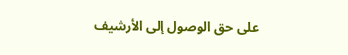على حق الوصول إلى الأرشيف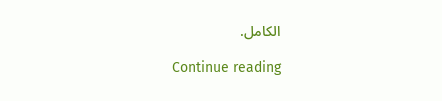الكامل.

Continue reading